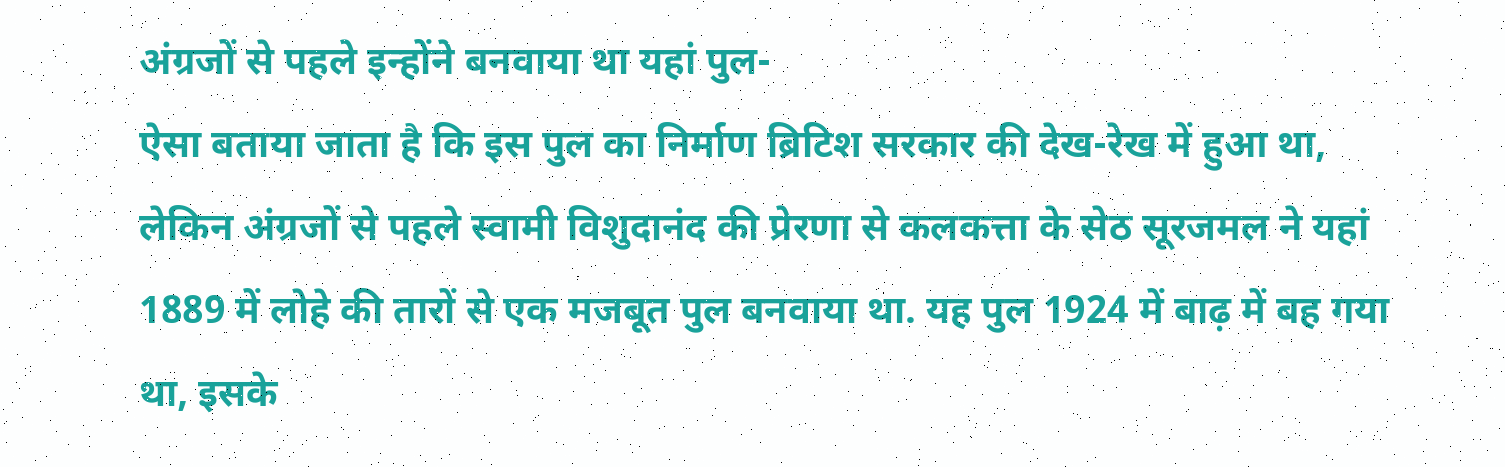अंग्रजों से पहले इन्होंने बनवाया था यहां पुल-
ऐसा बताया जाता है कि इस पुल का निर्माण ब्रिटिश सरकार की देख-रेख में हुआ था, लेकिन अंग्रजों से पहले स्वामी विशुदानंद की प्रेरणा से कलकत्ता के सेठ सूरजमल ने यहां 1889 में लोहे की तारों से एक मजबूत पुल बनवाया था. यह पुल 1924 में बाढ़ में बह गया था, इसके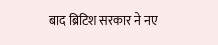बाद ब्रिटिश सरकार ने नए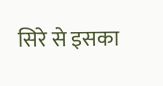सिरे से इसका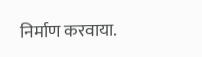निर्माण करवाया.